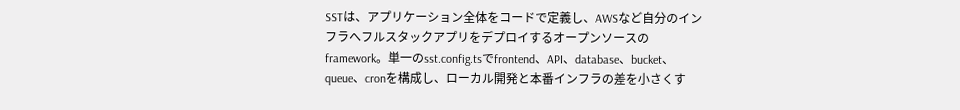SSTは、アプリケーション全体をコードで定義し、AWSなど自分のインフラへフルスタックアプリをデプロイするオープンソースのframework。単一のsst.config.tsでfrontend、API、database、bucket、queue、cronを構成し、ローカル開発と本番インフラの差を小さくす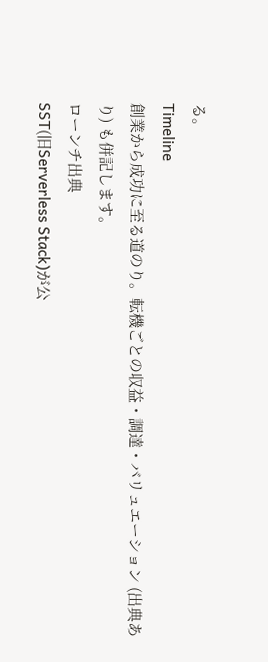る。
Timeline
創業から成功に至る道のり。転機ごとの収益・調達・バリュエーション (出典あり) も併記します。
ローンチ出典
SST(旧Serverless Stack)が公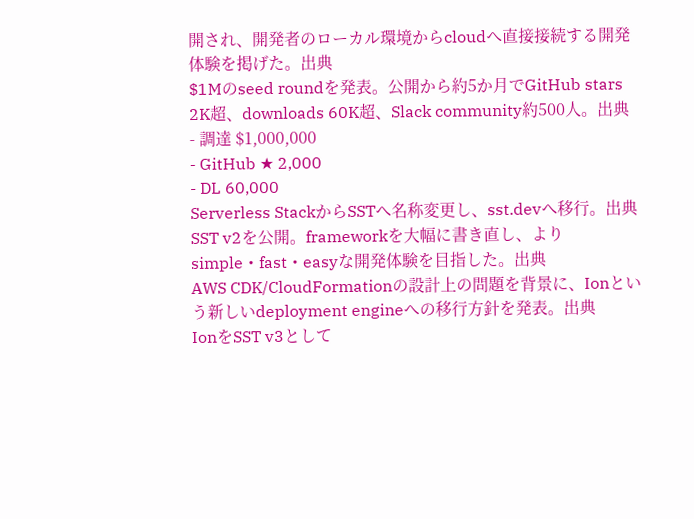開され、開発者のローカル環境からcloudへ直接接続する開発体験を掲げた。出典
$1Mのseed roundを発表。公開から約5か月でGitHub stars 2K超、downloads 60K超、Slack community約500人。出典
- 調達 $1,000,000
- GitHub ★ 2,000
- DL 60,000
Serverless StackからSSTへ名称変更し、sst.devへ移行。出典
SST v2を公開。frameworkを大幅に書き直し、よりsimple・fast・easyな開発体験を目指した。出典
AWS CDK/CloudFormationの設計上の問題を背景に、Ionという新しいdeployment engineへの移行方針を発表。出典
IonをSST v3として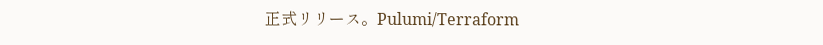正式リリース。Pulumi/Terraform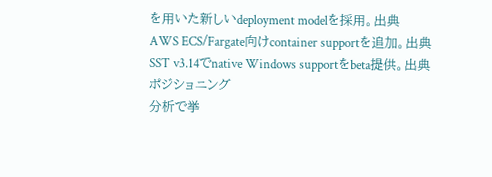を用いた新しいdeployment modelを採用。出典
AWS ECS/Fargate向けcontainer supportを追加。出典
SST v3.14でnative Windows supportをbeta提供。出典
ポジショニング
分析で挙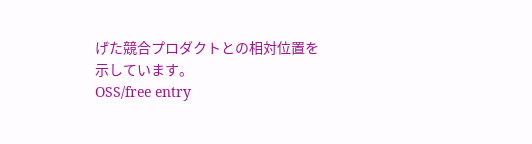げた競合プロダクトとの相対位置を示しています。
OSS/free entry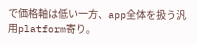で価格軸は低い一方、app全体を扱う汎用platform寄り。